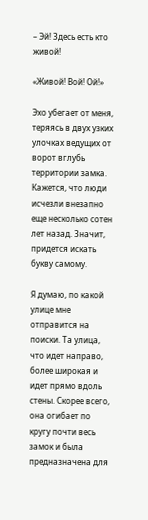– Эй! Здесь есть кто живой!

«Живой! Вой! Ой!»

Эхо убегает от меня, теряясь в двух узких улочках ведущих от ворот вглубь территории замка. Кажется, что люди исчезли внезапно еще несколько сотен лет назад. Значит, придется искать букву самому.

Я думаю, по какой улице мне отправится на поиски. Та улица, что идет направо, более широкая и идет прямо вдоль стены. Скорее всего, она огибает по кругу почти весь замок и была предназначена для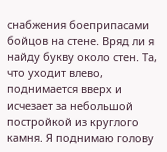снабжения боеприпасами бойцов на стене. Вряд ли я найду букву около стен. Та, что уходит влево, поднимается вверх и исчезает за небольшой постройкой из круглого камня. Я поднимаю голову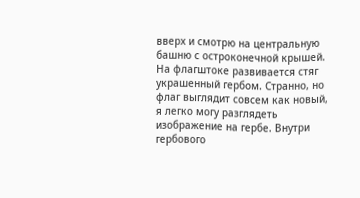вверх и смотрю на центральную башню с остроконечной крышей. На флагштоке развивается стяг украшенный гербом. Странно, но флаг выглядит совсем как новый, я легко могу разглядеть изображение на гербе. Внутри гербового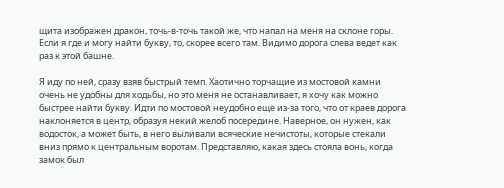щита изображен дракон, точь-в-точь такой же, что напал на меня на склоне горы. Если я где и могу найти букву, то, скорее всего там. Видимо дорога слева ведет как раз к этой башне.

Я иду по ней, сразу взяв быстрый темп. Хаотично торчащие из мостовой камни очень не удобны для ходьбы, но это меня не останавливает, я хочу как можно быстрее найти букву. Идти по мостовой неудобно еще из-за того, что от краев дорога наклоняется в центр, образуя некий желоб посередине. Наверное, он нужен, как водосток, а может быть, в него выливали всяческие нечистоты, которые стекали вниз прямо к центральным воротам. Представляю, какая здесь стояла вонь, когда замок был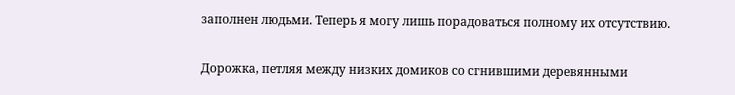заполнен людьми. Теперь я могу лишь порадоваться полному их отсутствию.

Дорожка, петляя между низких домиков со сгнившими деревянными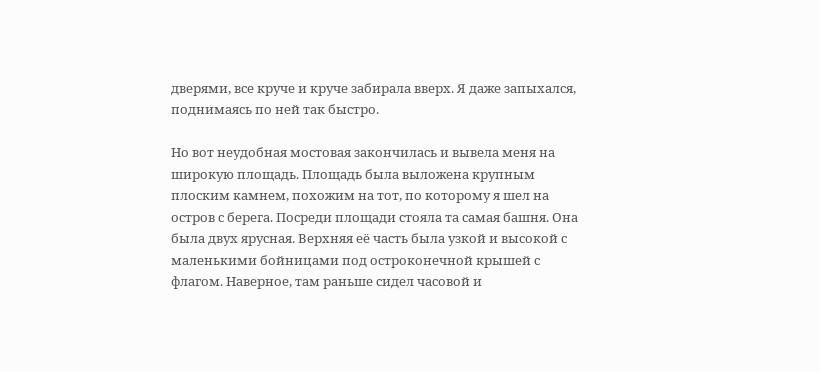дверями, все круче и круче забирала вверх. Я даже запыхался, поднимаясь по ней так быстро.

Но вот неудобная мостовая закончилась и вывела меня на широкую площадь. Площадь была выложена крупным плоским камнем, похожим на тот, по которому я шел на остров с берега. Посреди площади стояла та самая башня. Она была двух ярусная. Верхняя её часть была узкой и высокой с маленькими бойницами под остроконечной крышей с флагом. Наверное, там раньше сидел часовой и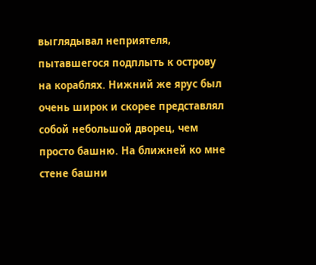выглядывал неприятеля, пытавшегося подплыть к острову на кораблях. Нижний же ярус был очень широк и скорее представлял собой небольшой дворец, чем просто башню. На ближней ко мне стене башни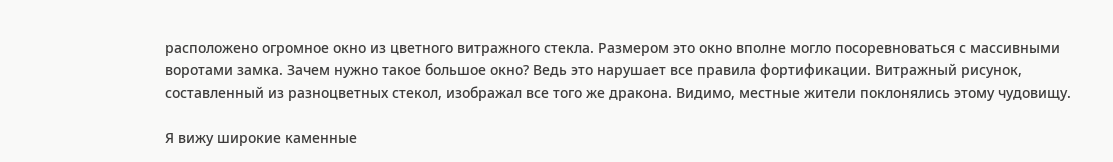расположено огромное окно из цветного витражного стекла. Размером это окно вполне могло посоревноваться с массивными воротами замка. Зачем нужно такое большое окно? Ведь это нарушает все правила фортификации. Витражный рисунок, составленный из разноцветных стекол, изображал все того же дракона. Видимо, местные жители поклонялись этому чудовищу.

Я вижу широкие каменные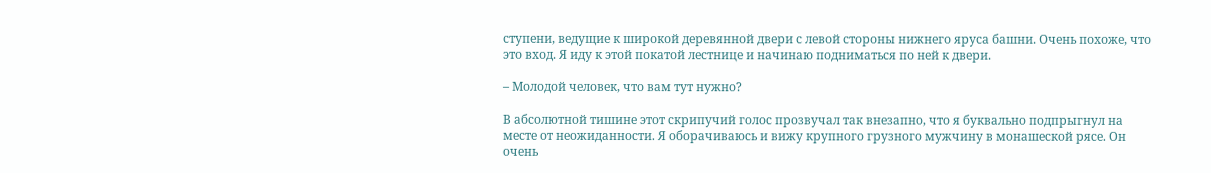ступени, ведущие к широкой деревянной двери с левой стороны нижнего яруса башни. Очень похоже, что это вход. Я иду к этой покатой лестнице и начинаю подниматься по ней к двери.

– Молодой человек, что вам тут нужно?

В абсолютной тишине этот скрипучий голос прозвучал так внезапно, что я буквально подпрыгнул на месте от неожиданности. Я оборачиваюсь и вижу крупного грузного мужчину в монашеской рясе. Он очень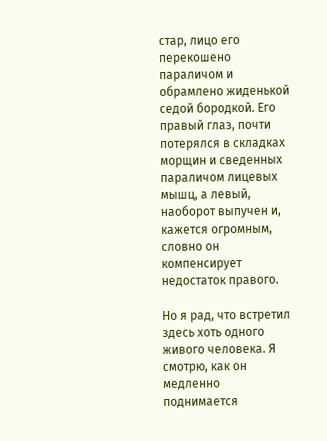стар, лицо его перекошено параличом и обрамлено жиденькой седой бородкой. Его правый глаз, почти потерялся в складках морщин и сведенных параличом лицевых мышц, а левый, наоборот выпучен и, кажется огромным, словно он компенсирует недостаток правого.

Но я рад, что встретил здесь хоть одного живого человека. Я смотрю, как он медленно поднимается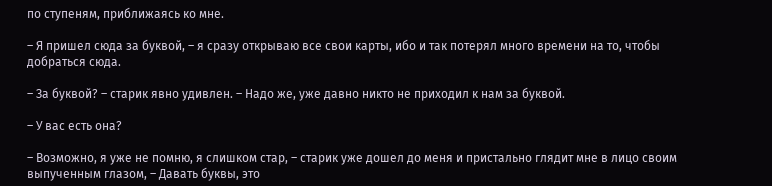по ступеням, приближаясь ко мне.

– Я пришел сюда за буквой, – я сразу открываю все свои карты, ибо и так потерял много времени на то, чтобы добраться сюда.

– За буквой? – старик явно удивлен. – Надо же, уже давно никто не приходил к нам за буквой.

– У вас есть она?

– Возможно, я уже не помню, я слишком стар, – старик уже дошел до меня и пристально глядит мне в лицо своим выпученным глазом, – Давать буквы, это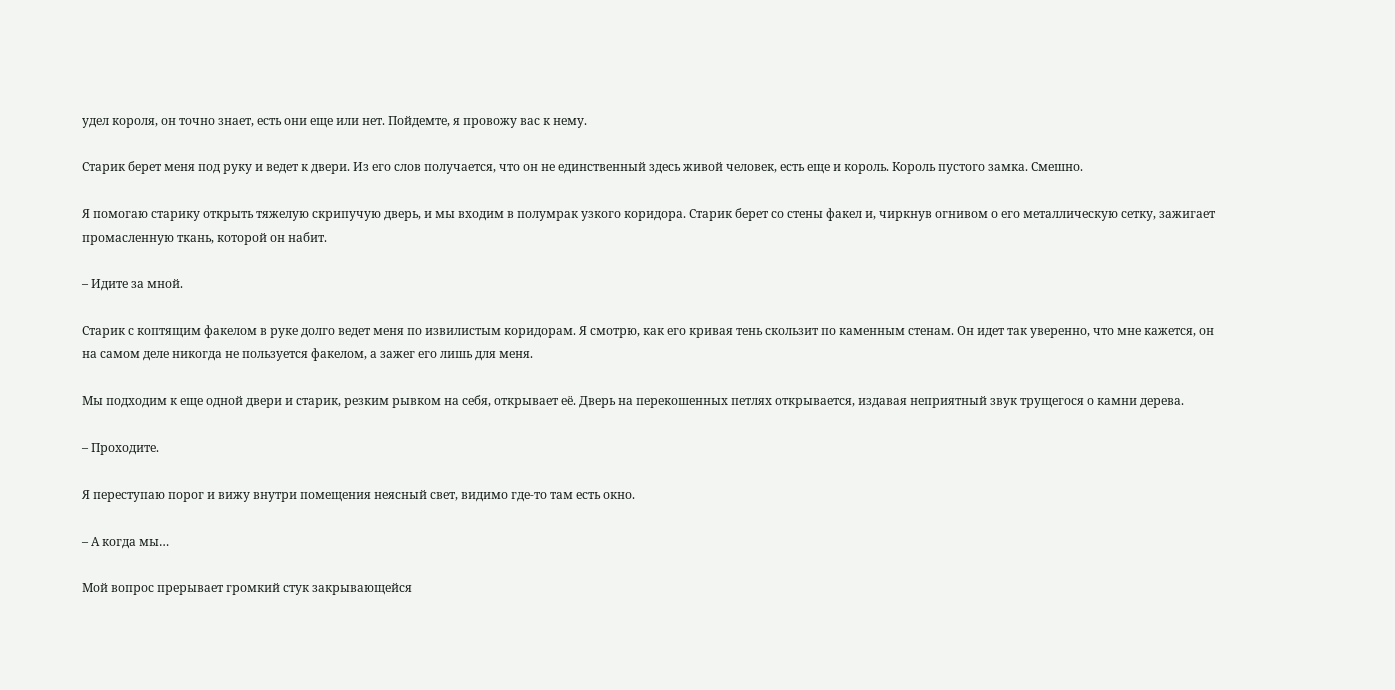удел короля, он точно знает, есть они еще или нет. Пойдемте, я провожу вас к нему.

Старик берет меня под руку и ведет к двери. Из его слов получается, что он не единственный здесь живой человек, есть еще и король. Король пустого замка. Смешно.

Я помогаю старику открыть тяжелую скрипучую дверь, и мы входим в полумрак узкого коридора. Старик берет со стены факел и, чиркнув огнивом о его металлическую сетку, зажигает промасленную ткань, которой он набит.

– Идите за мной.

Старик с коптящим факелом в руке долго ведет меня по извилистым коридорам. Я смотрю, как его кривая тень скользит по каменным стенам. Он идет так уверенно, что мне кажется, он на самом деле никогда не пользуется факелом, а зажег его лишь для меня.

Мы подходим к еще одной двери и старик, резким рывком на себя, открывает её. Дверь на перекошенных петлях открывается, издавая неприятный звук трущегося о камни дерева.

– Проходите.

Я переступаю порог и вижу внутри помещения неясный свет, видимо где-то там есть окно.

– А когда мы…

Мой вопрос прерывает громкий стук закрывающейся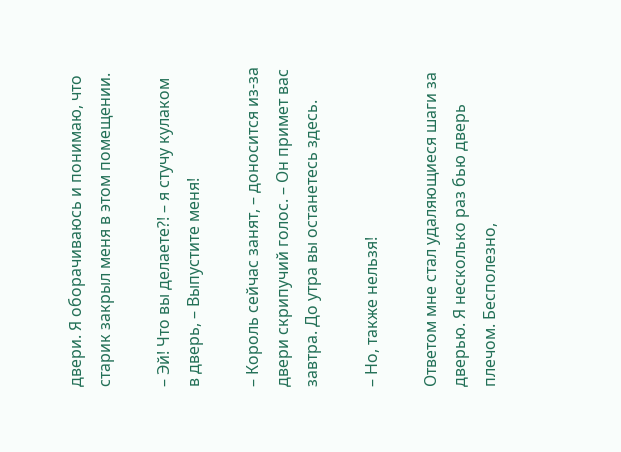двери. Я оборачиваюсь и понимаю, что старик закрыл меня в этом помещении.

– Эй! Что вы делаете?! – я стучу кулаком в дверь, – Выпустите меня!

– Король сейчас занят, – доносится из-за двери скрипучий голос. – Он примет вас завтра. До утра вы останетесь здесь.

– Но, также нельзя!

Ответом мне стал удаляющиеся шаги за дверью. Я несколько раз бью дверь плечом. Бесполезно,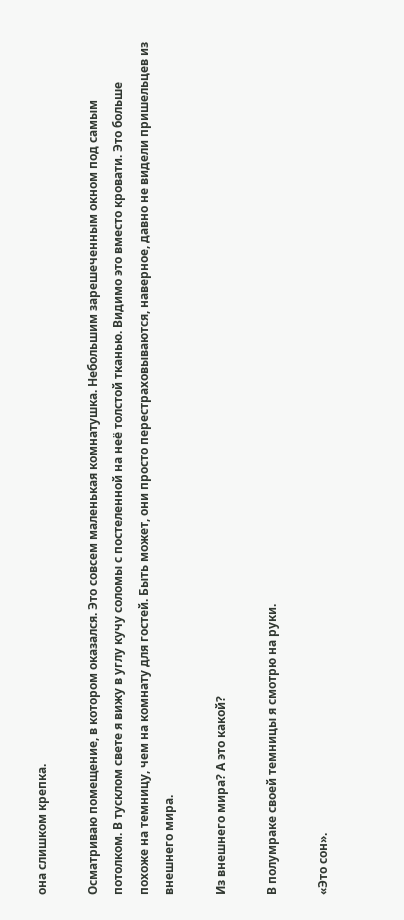она слишком крепка.

Осматриваю помещение, в котором оказался. Это совсем маленькая комнатушка. Небольшим зарешеченным окном под самым потолком. В тусклом свете я вижу в углу кучу соломы с постеленной на неё толстой тканью. Видимо это вместо кровати. Это больше похоже на темницу, чем на комнату для гостей. Быть может, они просто перестраховываются, наверное, давно не видели пришельцев из внешнего мира.

Из внешнего мира? А это какой?

В полумраке своей темницы я смотрю на руки.

«Это сон».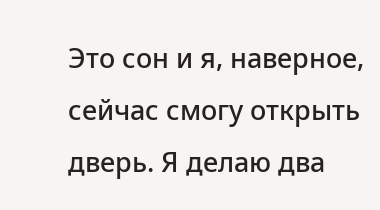Это сон и я, наверное, сейчас смогу открыть дверь. Я делаю два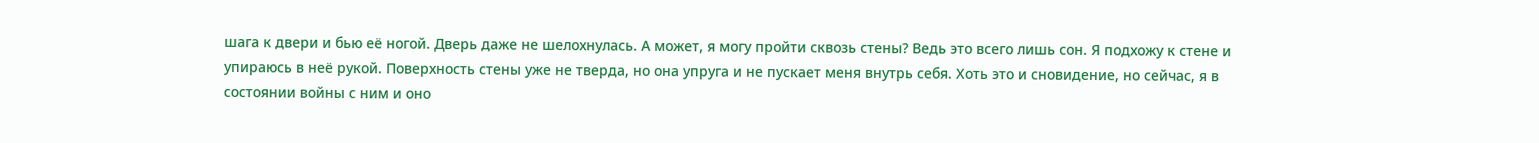шага к двери и бью её ногой. Дверь даже не шелохнулась. А может, я могу пройти сквозь стены? Ведь это всего лишь сон. Я подхожу к стене и упираюсь в неё рукой. Поверхность стены уже не тверда, но она упруга и не пускает меня внутрь себя. Хоть это и сновидение, но сейчас, я в состоянии войны с ним и оно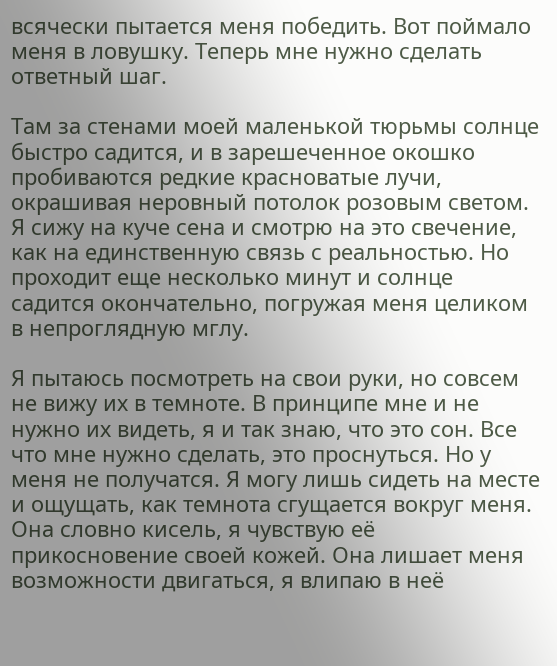всячески пытается меня победить. Вот поймало меня в ловушку. Теперь мне нужно сделать ответный шаг.

Там за стенами моей маленькой тюрьмы солнце быстро садится, и в зарешеченное окошко пробиваются редкие красноватые лучи, окрашивая неровный потолок розовым светом. Я сижу на куче сена и смотрю на это свечение, как на единственную связь с реальностью. Но проходит еще несколько минут и солнце садится окончательно, погружая меня целиком в непроглядную мглу.

Я пытаюсь посмотреть на свои руки, но совсем не вижу их в темноте. В принципе мне и не нужно их видеть, я и так знаю, что это сон. Все что мне нужно сделать, это проснуться. Но у меня не получатся. Я могу лишь сидеть на месте и ощущать, как темнота сгущается вокруг меня. Она словно кисель, я чувствую её прикосновение своей кожей. Она лишает меня возможности двигаться, я влипаю в неё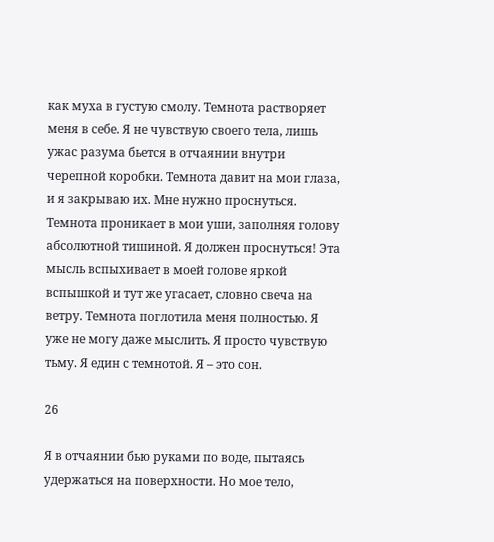как муха в густую смолу. Темнота растворяет меня в себе. Я не чувствую своего тела, лишь ужас разума бьется в отчаянии внутри черепной коробки. Темнота давит на мои глаза, и я закрываю их. Мне нужно проснуться. Темнота проникает в мои уши, заполняя голову абсолютной тишиной. Я должен проснуться! Эта мысль вспыхивает в моей голове яркой вспышкой и тут же угасает, словно свеча на ветру. Темнота поглотила меня полностью. Я уже не могу даже мыслить. Я просто чувствую тьму. Я един с темнотой. Я – это сон.

26

Я в отчаянии бью руками по воде, пытаясь удержаться на поверхности. Но мое тело,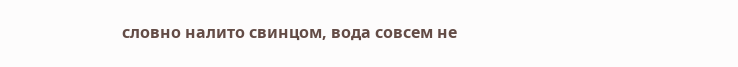словно налито свинцом, вода совсем не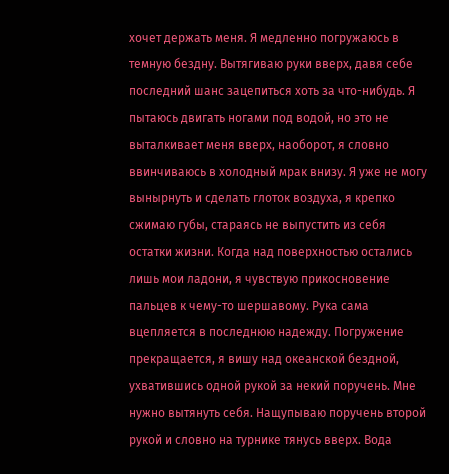хочет держать меня. Я медленно погружаюсь в темную бездну. Вытягиваю руки вверх, давя себе последний шанс зацепиться хоть за что-нибудь. Я пытаюсь двигать ногами под водой, но это не выталкивает меня вверх, наоборот, я словно ввинчиваюсь в холодный мрак внизу. Я уже не могу вынырнуть и сделать глоток воздуха, я крепко сжимаю губы, стараясь не выпустить из себя остатки жизни. Когда над поверхностью остались лишь мои ладони, я чувствую прикосновение пальцев к чему-то шершавому. Рука сама вцепляется в последнюю надежду. Погружение прекращается, я вишу над океанской бездной, ухватившись одной рукой за некий поручень. Мне нужно вытянуть себя. Нащупываю поручень второй рукой и словно на турнике тянусь вверх. Вода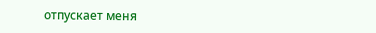отпускает меня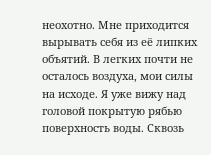неохотно. Мне приходится вырывать себя из её липких объятий. В легких почти не осталось воздуха, мои силы на исходе. Я уже вижу над головой покрытую рябью поверхность воды. Сквозь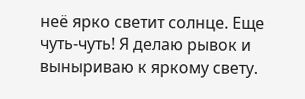неё ярко светит солнце. Еще чуть-чуть! Я делаю рывок и выныриваю к яркому свету.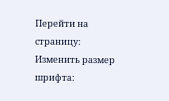Перейти на страницу:
Изменить размер шрифта: